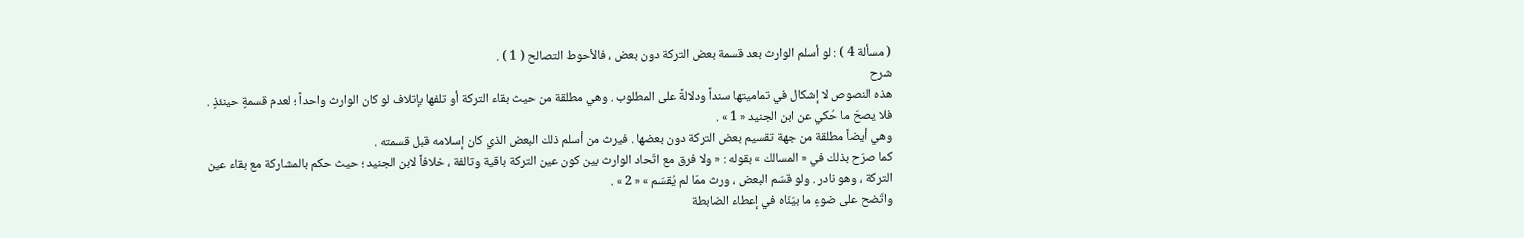( مسألة 4 ) : لو أسلم الوارث بعد قسمة بعض التركة دون بعض ، فالأحوط التصالح ( 1 ) .
شرح
هذه النصوص لا إشكال في تماميتها سنداً ودلالةً على المطلوب . وهي مطلقة من حيث بقاء التركة أو تلفها بإتلاف لو كان الوارث واحداً ؛ لعدم قسمةٍ حينئذٍ . فلا يصحّ ما حُكي عن ابن الجنيد « 1 » .
وهي أيضاً مطلقة من جهة تقسيم بعض التركة دون بعضها . فيرث من أسلم ذلك البعض الذي كان إسلامه قبل قسمته .
كما صرّح بذلك في « المسالك » بقوله : « ولا فرق مع اتّحاد الوارث بين كون عين التركة باقية وتالفة ، خلافاً لابن الجنيد ؛ حيث حكم بالمشاركة مع بقاء عين التركة ، وهو نادر . ولو قسّم البعض ، ورث ممّا لم يُقسّم » « 2 » .
واتّضح على ضوءِ ما بيّنّاه في إعطاء الضابطة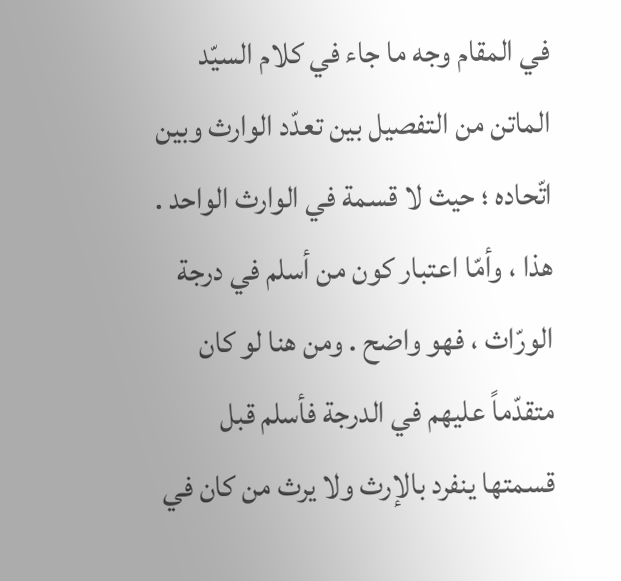في المقام وجه ما جاء في كلام السيّد الماتن من التفصيل بين تعدّد الوارث وبين اتّحاده ؛ حيث لا قسمة في الوارث الواحد .
هذا ، وأمّا اعتبار كون من أسلم في درجة الورّاث ، فهو واضح . ومن هنا لو كان متقدّماً عليهم في الدرجة فأسلم قبل قسمتها ينفرد بالإرث ولا يرث من كان في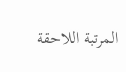المرتبة اللاحقة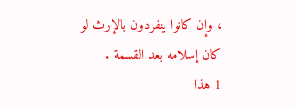، وإن كانوا ينفردون بالإرث لو كان إسلامه بعد القسمة .
1 هذا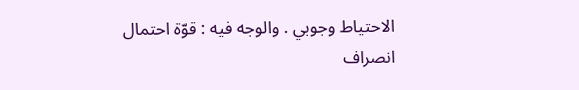الاحتياط وجوبي . والوجه فيه : قوّة احتمال انصراف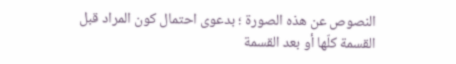النصوص عن هذه الصورة ؛ بدعوى احتمال كون المراد قبل القسمة كلّها أو بعد القسمة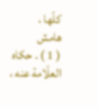كلّها ،
هامش
( 1 ) . حكاه العلّامة عنه ،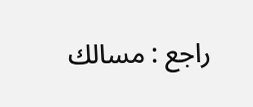راجع : مسالك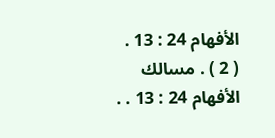الأفهام 24 : 13 .
( 2 ) . مسالك الأفهام 24 : 13 . .